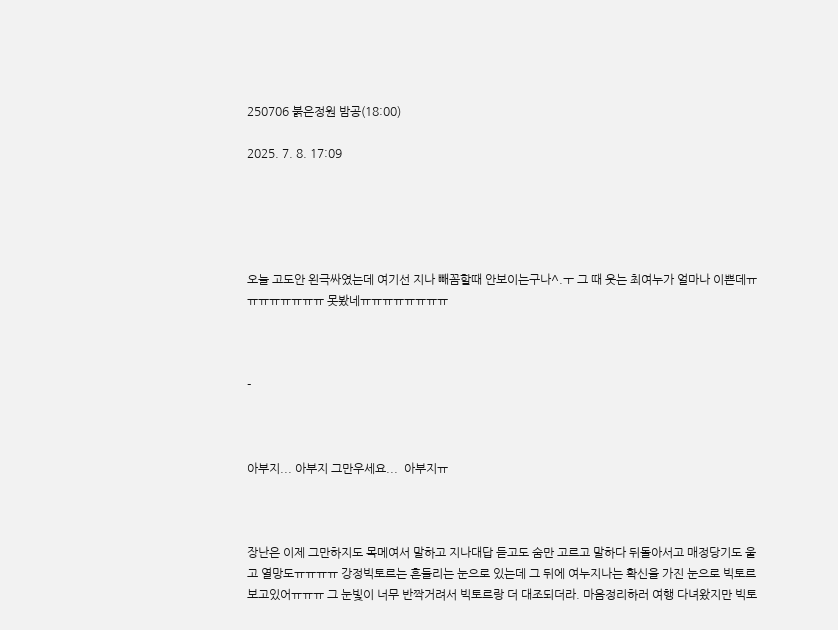250706 붉은정원 밤공(18:00)

2025. 7. 8. 17:09





오늘 고도안 왼극싸였는데 여기선 지나 빼꼼할때 안보이는구나^.ㅜ 그 때 웃는 최여누가 얼마나 이쁜데ㅠㅠㅠㅠㅠㅠㅠㅠ 못봤네ㅠㅠㅠㅠㅠㅠㅠㅠ



-



아부지... 아부지 그만우세요...  아부지ㅠ



장난은 이제 그만하지도 목메여서 말하고 지나대답 듣고도 숨만 고르고 말하다 뒤돌아서고 매정당기도 울고 열망도ㅠㅠㅠㅠ 강정빅토르는 흔들리는 눈으로 있는데 그 뒤에 여누지나는 확신을 가진 눈으로 빅토르 보고있어ㅠㅠㅠ 그 눈빛이 너무 반짝거려서 빅토르랑 더 대조되더라. 마음정리하러 여행 다녀왔지만 빅토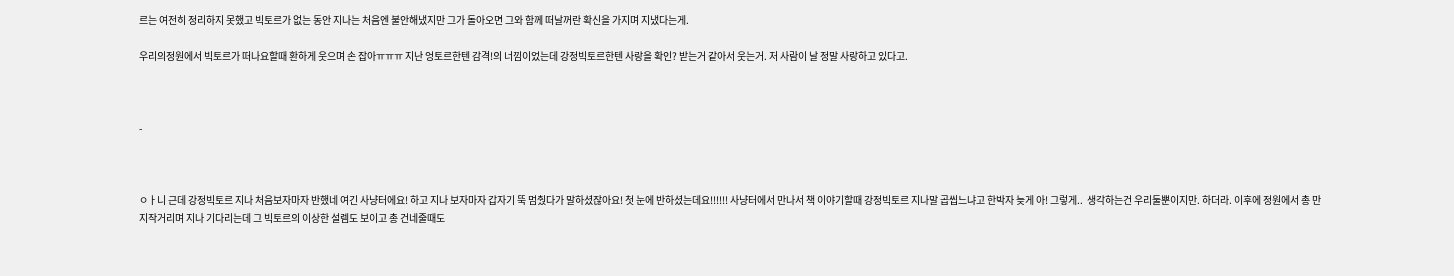르는 여전히 정리하지 못했고 빅토르가 없는 동안 지나는 처음엔 불안해냈지만 그가 돌아오면 그와 함께 떠날꺼란 확신을 가지며 지냈다는게.

우리의정원에서 빅토르가 떠나요할때 환하게 웃으며 손 잡아ㅠㅠㅠ 지난 엉토르한텐 감격!의 너낌이었는데 강정빅토르한텐 사랑을 확인? 받는거 같아서 웃는거. 저 사람이 날 정말 사랑하고 있다고.



-



ㅇㅏ니 근데 강정빅토르 지나 처음보자마자 반했네 여긴 사냥터에요! 하고 지나 보자마자 갑자기 뚝 멈췄다가 말하셨잖아요! 첫 눈에 반하셨는데요!!!!!! 사냥터에서 만나서 책 이야기할때 강정빅토르 지나말 곱씹느냐고 한박자 늦게 아! 그렇게..  생각하는건 우리둘뿐이지만. 하더라. 이후에 정원에서 총 만지작거리며 지나 기다리는데 그 빅토르의 이상한 설렘도 보이고 총 건네줄때도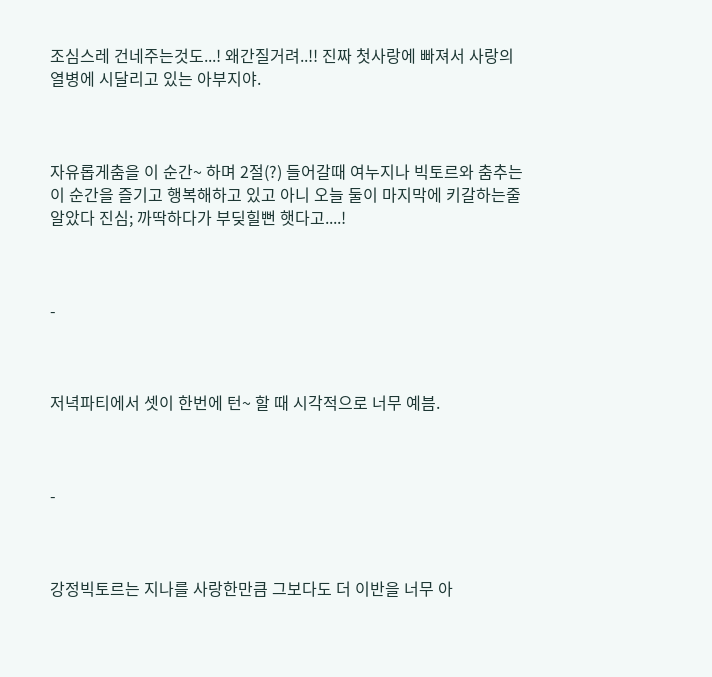조심스레 건네주는것도...! 왜간질거려..!! 진짜 첫사랑에 빠져서 사랑의 열병에 시달리고 있는 아부지야.



자유롭게춤을 이 순간~ 하며 2절(?) 들어갈때 여누지나 빅토르와 춤추는 이 순간을 즐기고 행복해하고 있고 아니 오늘 둘이 마지막에 키갈하는줄 알았다 진심; 까딱하다가 부딪힐뻔 햇다고....!



-



저녁파티에서 셋이 한번에 턴~ 할 때 시각적으로 너무 예븜.



-



강정빅토르는 지나를 사랑한만큼 그보다도 더 이반을 너무 아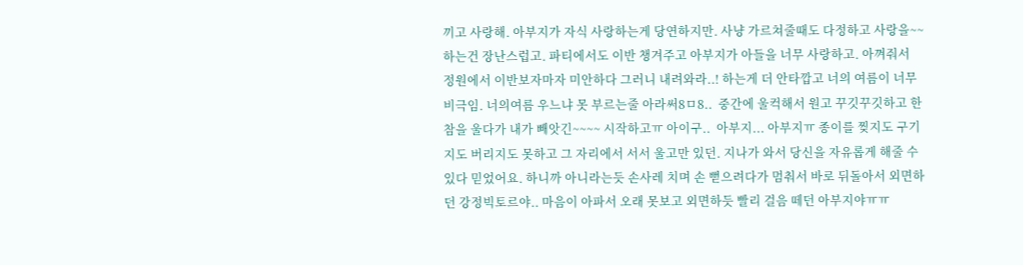끼고 사랑해. 아부지가 자식 사랑하는게 당연하지만. 사냥 가르쳐줄때도 다정하고 사랑을~~ 하는건 장난스럽고. 파티에서도 이반 챙겨주고 아부지가 아들을 너무 사랑하고. 아껴줘서 정원에서 이반보자마자 미안하다 그러니 내려와라..! 하는게 더 안타깝고 너의 여름이 너무 비극임. 너의여름 우느냐 못 부르는줄 아라써8ㅁ8..  중간에 울컥해서 원고 꾸깃꾸깃하고 한참을 울다가 내가 빼앗긴~~~~ 시작하고ㅠ 아이구..  아부지... 아부지ㅠ 종이를 찢지도 구기지도 버리지도 못하고 그 자리에서 서서 울고만 있던. 지나가 와서 당신을 자유롭게 해줄 수 있다 믿었어요. 하니까 아니라는듯 손사레 치며 손 뻗으려다가 멈춰서 바로 뒤돌아서 외면하던 강정빅토르야.. 마음이 아파서 오래 못보고 외면하듯 빨리 걸음 떼던 아부지야ㅠㅠ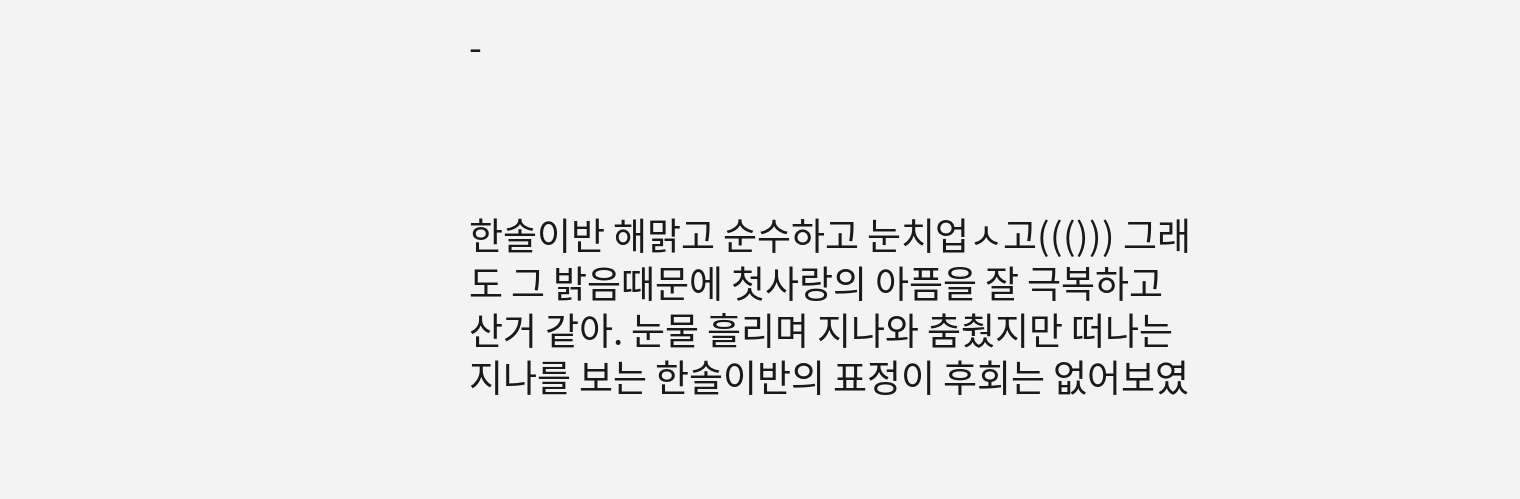-



한솔이반 해맑고 순수하고 눈치업ㅅ고((())) 그래도 그 밝음때문에 첫사랑의 아픔을 잘 극복하고 산거 같아. 눈물 흘리며 지나와 춤췄지만 떠나는 지나를 보는 한솔이반의 표정이 후회는 없어보였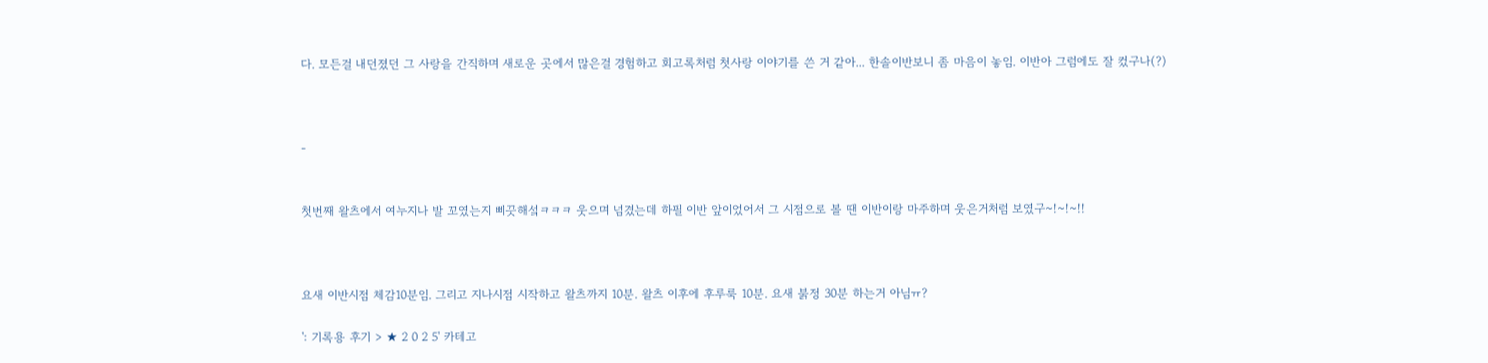다. 모든걸 내던졌던 그 사랑을 간직하며 새로운 곳에서 많은걸 경험하고 회고록처럼 첫사랑 이야기를 쓴 거 같아... 한솔이반보니 좀 마음이 놓임. 이반아 그럼에도 잘 컸구나(?)



-


첫번째 왈츠에서 여누지나 발 꼬였는지 삐끗해섴ㅋㅋㅋ 웃으며 넘겼는데 하필 이반 앞이었어서 그 시점으로 볼 땐 이반이랑 마주하며 웃은거처럼 보였구~!~!~!!



요새 이반시점 체감10분임. 그리고 지나시점 시작하고 왈츠까지 10분. 왈츠 이후에 후루룩 10분. 요새 붉정 30분 하는거 아님ㅠ?

': 기록용 후기 > ★ 2 0 2 5' 카테고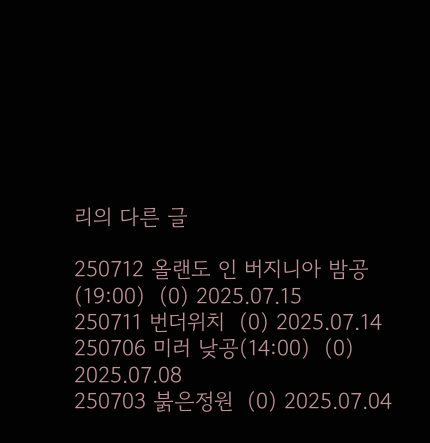리의 다른 글

250712 올랜도 인 버지니아 밤공(19:00)  (0) 2025.07.15
250711 번더위치  (0) 2025.07.14
250706 미러 낮공(14:00)  (0) 2025.07.08
250703 붉은정원  (0) 2025.07.04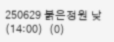250629 붉은정원 낮(14:00)  (0)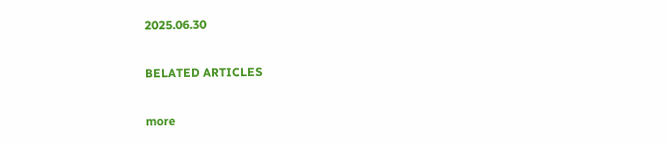2025.06.30

BELATED ARTICLES

more